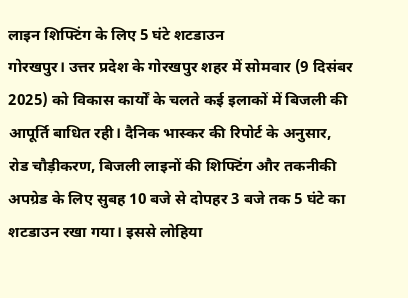लाइन शिफ्टिंग के लिए 5 घंटे शटडाउन
गोरखपुर। उत्तर प्रदेश के गोरखपुर शहर में सोमवार (9 दिसंबर 2025) को विकास कार्यों के चलते कई इलाकों में बिजली की आपूर्ति बाधित रही। दैनिक भास्कर की रिपोर्ट के अनुसार, रोड चौड़ीकरण, बिजली लाइनों की शिफ्टिंग और तकनीकी अपग्रेड के लिए सुबह 10 बजे से दोपहर 3 बजे तक 5 घंटे का शटडाउन रखा गया। इससे लोहिया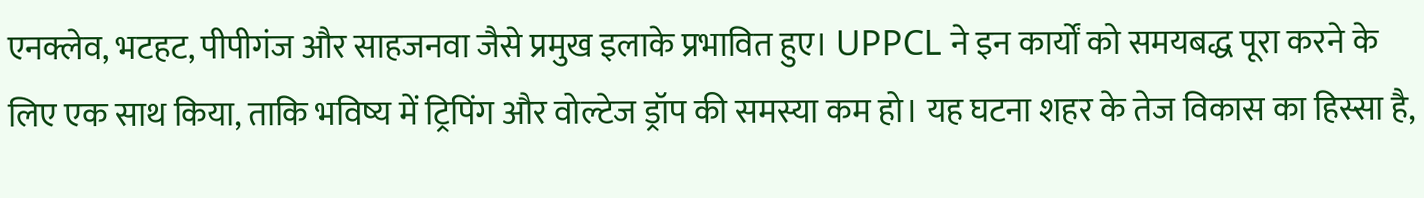एनक्लेव, भटहट, पीपीगंज और साहजनवा जैसे प्रमुख इलाके प्रभावित हुए। UPPCL ने इन कार्यों को समयबद्ध पूरा करने के लिए एक साथ किया, ताकि भविष्य में ट्रिपिंग और वोल्टेज ड्रॉप की समस्या कम हो। यह घटना शहर के तेज विकास का हिस्सा है,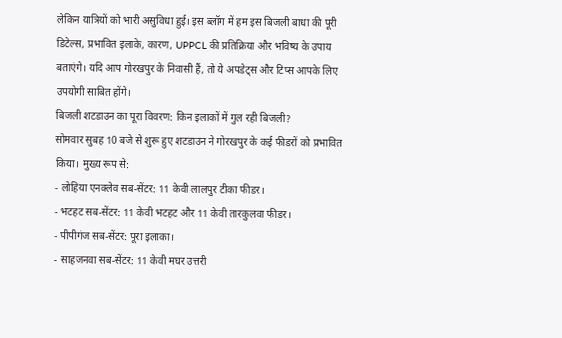लेकिन यात्रियों को भारी असुविधा हुई। इस ब्लॉग में हम इस बिजली बाधा की पूरी डिटेल्स, प्रभावित इलाके, कारण, UPPCL की प्रतिक्रिया और भविष्य के उपाय बताएंगे। यदि आप गोरखपुर के निवासी हैं, तो ये अपडेट्स और टिप्स आपके लिए उपयोगी साबित होंगे।
बिजली शटडाउन का पूरा विवरण: किन इलाकों में गुल रही बिजली?
सोमवार सुबह 10 बजे से शुरू हुए शटडाउन ने गोरखपुर के कई फीडरों को प्रभावित किया। मुख्य रूप से:
- लोहिया एनक्लेव सब-सेंटर: 11 केवी लालपुर टीका फीडर।
- भटहट सब-सेंटर: 11 केवी भटहट और 11 केवी तारकुलवा फीडर।
- पीपीगंज सब-सेंटर: पूरा इलाका।
- साहजनवा सब-सेंटर: 11 केवी मघर उत्तरी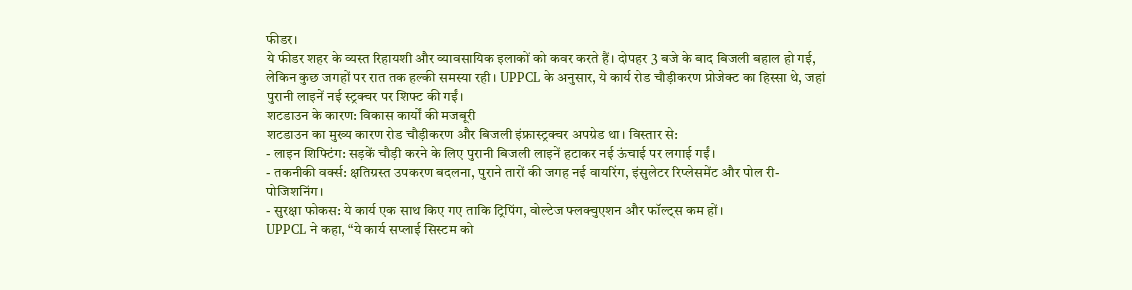फीडर।
ये फीडर शहर के व्यस्त रिहायशी और व्यावसायिक इलाकों को कवर करते हैं। दोपहर 3 बजे के बाद बिजली बहाल हो गई, लेकिन कुछ जगहों पर रात तक हल्की समस्या रही। UPPCL के अनुसार, ये कार्य रोड चौड़ीकरण प्रोजेक्ट का हिस्सा थे, जहां पुरानी लाइनें नई स्ट्रक्चर पर शिफ्ट की गईं।
शटडाउन के कारण: विकास कार्यों की मजबूरी
शटडाउन का मुख्य कारण रोड चौड़ीकरण और बिजली इंफ्रास्ट्रक्चर अपग्रेड था। विस्तार से:
- लाइन शिफ्टिंग: सड़कें चौड़ी करने के लिए पुरानी बिजली लाइनें हटाकर नई ऊंचाई पर लगाई गईं।
- तकनीकी वर्क्स: क्षतिग्रस्त उपकरण बदलना, पुराने तारों की जगह नई वायरिंग, इंसुलेटर रिप्लेसमेंट और पोल री-पोजिशनिंग।
- सुरक्षा फोकस: ये कार्य एक साथ किए गए ताकि ट्रिपिंग, वोल्टेज फ्लक्चुएशन और फॉल्ट्स कम हों।
UPPCL ने कहा, “ये कार्य सप्लाई सिस्टम को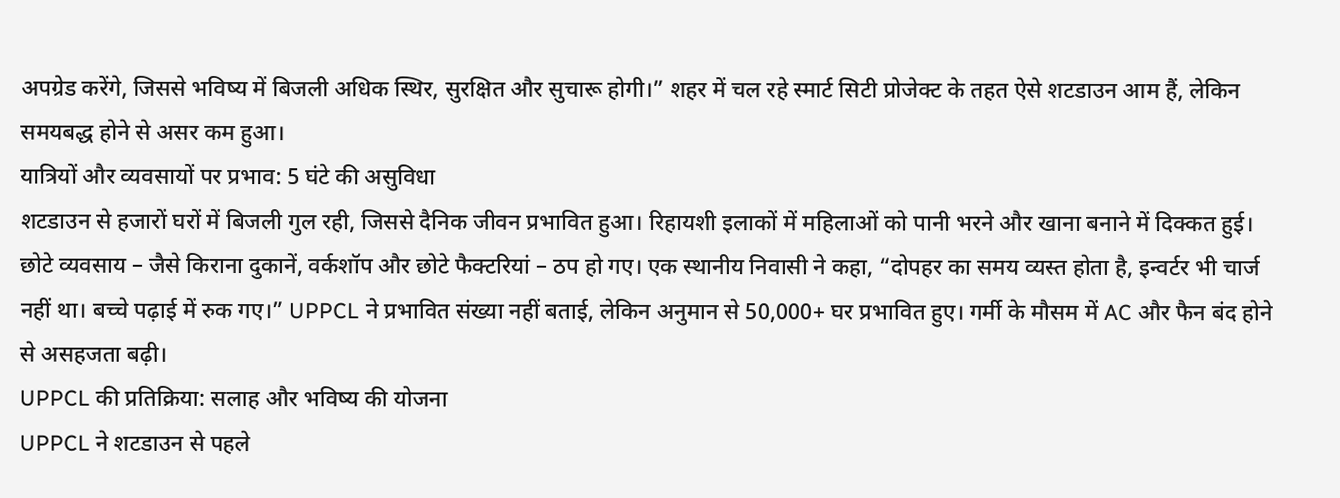अपग्रेड करेंगे, जिससे भविष्य में बिजली अधिक स्थिर, सुरक्षित और सुचारू होगी।” शहर में चल रहे स्मार्ट सिटी प्रोजेक्ट के तहत ऐसे शटडाउन आम हैं, लेकिन समयबद्ध होने से असर कम हुआ।
यात्रियों और व्यवसायों पर प्रभाव: 5 घंटे की असुविधा
शटडाउन से हजारों घरों में बिजली गुल रही, जिससे दैनिक जीवन प्रभावित हुआ। रिहायशी इलाकों में महिलाओं को पानी भरने और खाना बनाने में दिक्कत हुई। छोटे व्यवसाय – जैसे किराना दुकानें, वर्कशॉप और छोटे फैक्टरियां – ठप हो गए। एक स्थानीय निवासी ने कहा, “दोपहर का समय व्यस्त होता है, इन्वर्टर भी चार्ज नहीं था। बच्चे पढ़ाई में रुक गए।” UPPCL ने प्रभावित संख्या नहीं बताई, लेकिन अनुमान से 50,000+ घर प्रभावित हुए। गर्मी के मौसम में AC और फैन बंद होने से असहजता बढ़ी।
UPPCL की प्रतिक्रिया: सलाह और भविष्य की योजना
UPPCL ने शटडाउन से पहले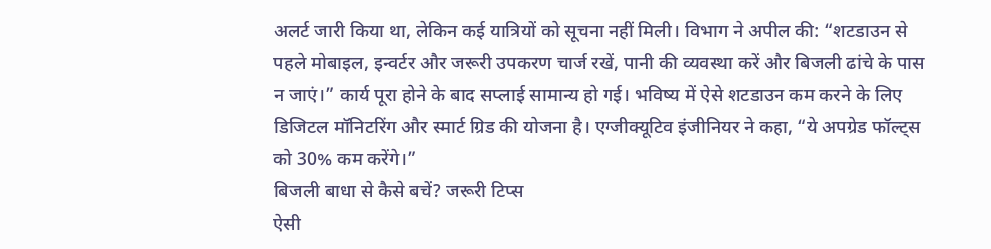अलर्ट जारी किया था, लेकिन कई यात्रियों को सूचना नहीं मिली। विभाग ने अपील की: “शटडाउन से पहले मोबाइल, इन्वर्टर और जरूरी उपकरण चार्ज रखें, पानी की व्यवस्था करें और बिजली ढांचे के पास न जाएं।” कार्य पूरा होने के बाद सप्लाई सामान्य हो गई। भविष्य में ऐसे शटडाउन कम करने के लिए डिजिटल मॉनिटरिंग और स्मार्ट ग्रिड की योजना है। एग्जीक्यूटिव इंजीनियर ने कहा, “ये अपग्रेड फॉल्ट्स को 30% कम करेंगे।”
बिजली बाधा से कैसे बचें? जरूरी टिप्स
ऐसी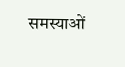समस्याओं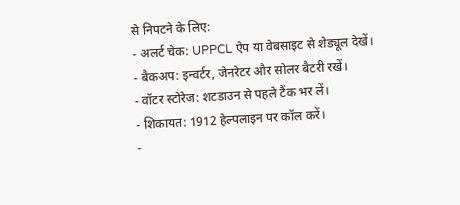से निपटने के लिए:
- अलर्ट चेक: UPPCL ऐप या वेबसाइट से शेड्यूल देखें।
- बैकअप: इन्वर्टर, जेनरेटर और सोलर बैटरी रखें।
- वॉटर स्टोरेज: शटडाउन से पहले टैंक भर लें।
- शिकायत: 1912 हेल्पलाइन पर कॉल करें।
-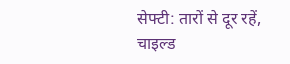सेफ्टी: तारों से दूर रहें, चाइल्ड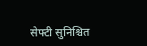सेफ्टी सुनिश्चित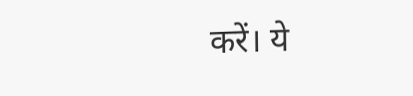करें। ये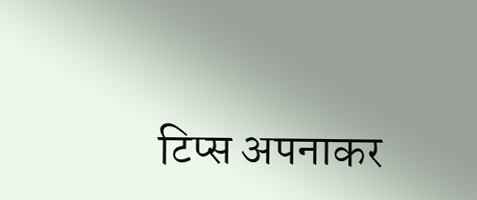टिप्स अपनाकर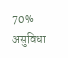70% असुविधा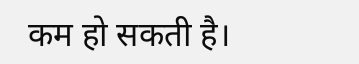कम हो सकती है।